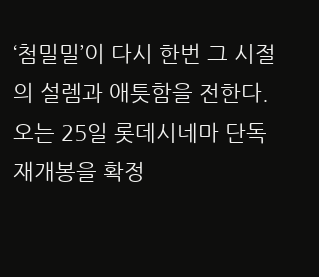‘첨밀밀’이 다시 한번 그 시절의 설렘과 애틋함을 전한다.오는 25일 롯데시네마 단독 재개봉을 확정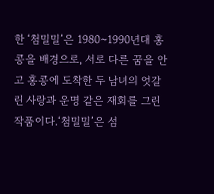한 ‘첨밀밀’은 1980~1990년대 홍콩을 배경으로, 서로 다른 꿈을 안고 홍콩에 도착한 두 남녀의 엇갈린 사랑과 운명 같은 재회를 그린 작품이다.‘첨밀밀’은 섬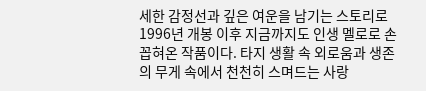세한 감정선과 깊은 여운을 남기는 스토리로 1996년 개봉 이후 지금까지도 인생 멜로로 손꼽혀온 작품이다. 타지 생활 속 외로움과 생존의 무게 속에서 천천히 스며드는 사랑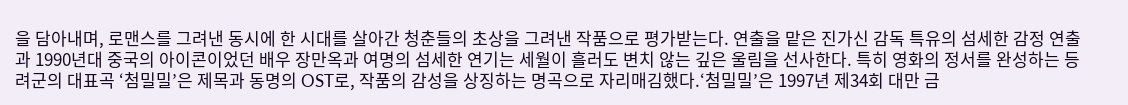을 담아내며, 로맨스를 그려낸 동시에 한 시대를 살아간 청춘들의 초상을 그려낸 작품으로 평가받는다. 연출을 맡은 진가신 감독 특유의 섬세한 감정 연출과 1990년대 중국의 아이콘이었던 배우 장만옥과 여명의 섬세한 연기는 세월이 흘러도 변치 않는 깊은 울림을 선사한다. 특히 영화의 정서를 완성하는 등려군의 대표곡 ‘첨밀밀’은 제목과 동명의 OST로, 작품의 감성을 상징하는 명곡으로 자리매김했다.‘첨밀밀’은 1997년 제34회 대만 금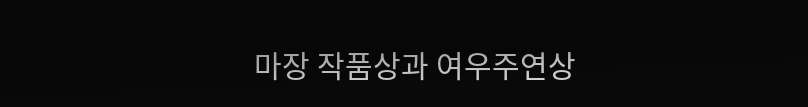마장 작품상과 여우주연상